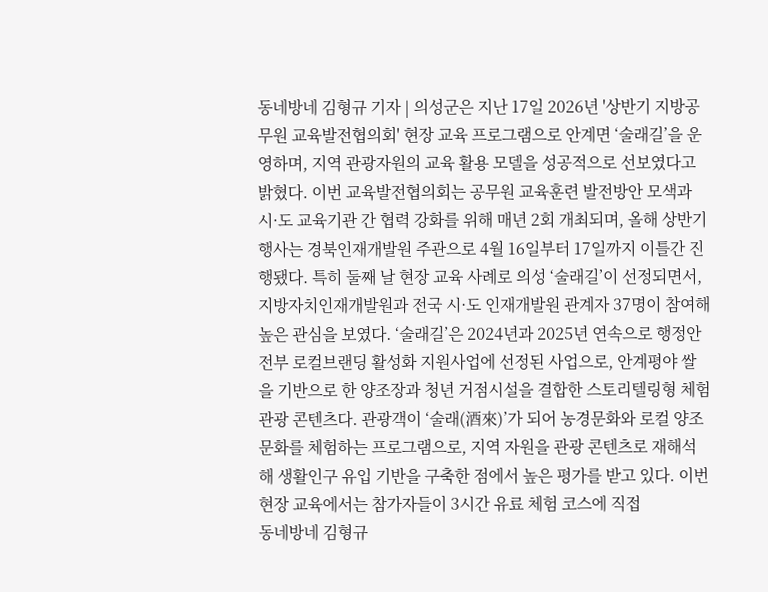동네방네 김형규 기자 | 의성군은 지난 17일 2026년 '상반기 지방공무원 교육발전협의회' 현장 교육 프로그램으로 안계면 ‘술래길’을 운영하며, 지역 관광자원의 교육 활용 모델을 성공적으로 선보였다고 밝혔다. 이번 교육발전협의회는 공무원 교육훈련 발전방안 모색과 시·도 교육기관 간 협력 강화를 위해 매년 2회 개최되며, 올해 상반기 행사는 경북인재개발원 주관으로 4월 16일부터 17일까지 이틀간 진행됐다. 특히 둘째 날 현장 교육 사례로 의성 ‘술래길’이 선정되면서, 지방자치인재개발원과 전국 시·도 인재개발원 관계자 37명이 참여해 높은 관심을 보였다. ‘술래길’은 2024년과 2025년 연속으로 행정안전부 로컬브랜딩 활성화 지원사업에 선정된 사업으로, 안계평야 쌀을 기반으로 한 양조장과 청년 거점시설을 결합한 스토리텔링형 체험 관광 콘텐츠다. 관광객이 ‘술래(酒來)’가 되어 농경문화와 로컬 양조 문화를 체험하는 프로그램으로, 지역 자원을 관광 콘텐츠로 재해석해 생활인구 유입 기반을 구축한 점에서 높은 평가를 받고 있다. 이번 현장 교육에서는 참가자들이 3시간 유료 체험 코스에 직접
동네방네 김형규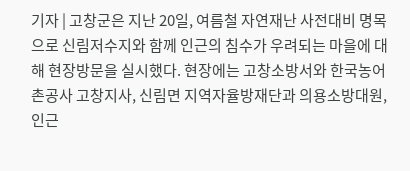기자 | 고창군은 지난 20일, 여름철 자연재난 사전대비 명목으로 신림저수지와 함께 인근의 침수가 우려되는 마을에 대해 현장방문을 실시했다. 현장에는 고창소방서와 한국농어촌공사 고창지사, 신림면 지역자율방재단과 의용소방대원, 인근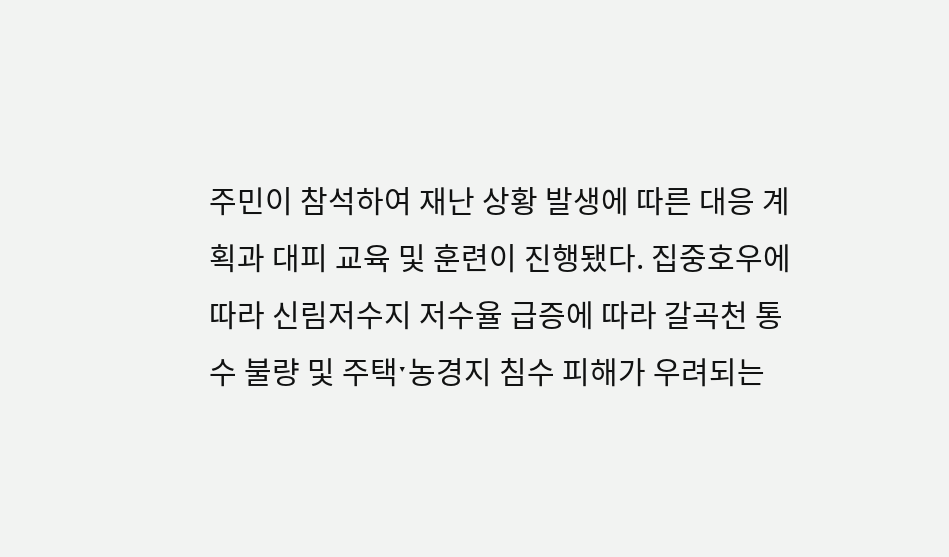주민이 참석하여 재난 상황 발생에 따른 대응 계획과 대피 교육 및 훈련이 진행됐다. 집중호우에 따라 신림저수지 저수율 급증에 따라 갈곡천 통수 불량 및 주택ˑ농경지 침수 피해가 우려되는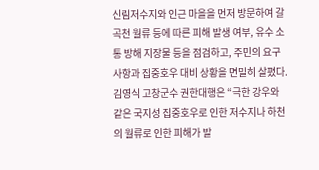신림저수지와 인근 마을을 먼저 방문하여 갈곡천 월류 등에 따른 피해 발생 여부, 유수 소통 방해 지장물 등을 점검하고, 주민의 요구사항과 집중호우 대비 상황을 면밀히 살폈다. 김영식 고창군수 권한대행은 “극한 강우와 같은 국지성 집중호우로 인한 저수지나 하천의 월류로 인한 피해가 발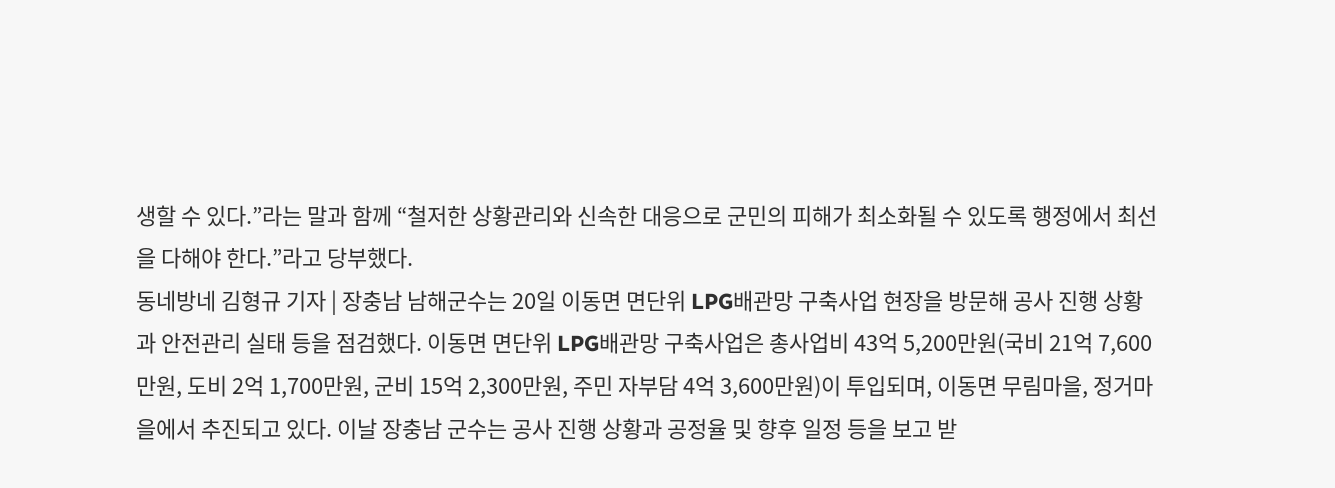생할 수 있다.”라는 말과 함께 “철저한 상황관리와 신속한 대응으로 군민의 피해가 최소화될 수 있도록 행정에서 최선을 다해야 한다.”라고 당부했다.
동네방네 김형규 기자 | 장충남 남해군수는 20일 이동면 면단위 LPG배관망 구축사업 현장을 방문해 공사 진행 상황과 안전관리 실태 등을 점검했다. 이동면 면단위 LPG배관망 구축사업은 총사업비 43억 5,200만원(국비 21억 7,600만원, 도비 2억 1,700만원, 군비 15억 2,300만원, 주민 자부담 4억 3,600만원)이 투입되며, 이동면 무림마을, 정거마을에서 추진되고 있다. 이날 장충남 군수는 공사 진행 상황과 공정율 및 향후 일정 등을 보고 받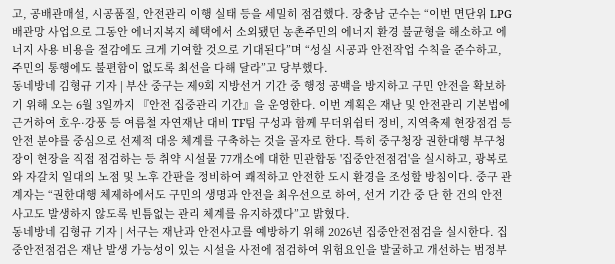고, 공배관매설, 시공품질, 안전관리 이행 실태 등을 세밀히 점검했다. 장충남 군수는 “이번 면단위 LPG배관망 사업으로 그동안 에너지복지 혜택에서 소외됐던 농촌주민의 에너지 환경 불균형을 해소하고 에너지 사용 비용을 절감에도 크게 기여할 것으로 기대된다”며 “성실 시공과 안전작업 수칙을 준수하고, 주민의 통행에도 불편함이 없도록 최선을 다해 달라”고 당부했다.
동네방네 김형규 기자 | 부산 중구는 제9회 지방선거 기간 중 행정 공백을 방지하고 구민 안전을 확보하기 위해 오는 6월 3일까지 『안전 집중관리 기간』을 운영한다. 이번 계획은 재난 및 안전관리 기본법에 근거하여 호우·강풍 등 여름철 자연재난 대비 TF팀 구성과 함께 무더위쉼터 정비, 지역축제 현장점검 등 안전 분야를 중심으로 선제적 대응 체계를 구축하는 것을 골자로 한다. 특히 중구청장 권한대행 부구청장이 현장을 직접 점검하는 등 취약 시설물 77개소에 대한 민관합동 '집중안전점검'을 실시하고, 광복로와 자갈치 일대의 노점 및 노후 간판을 정비하여 쾌적하고 안전한 도시 환경을 조성할 방침이다. 중구 관계자는 “권한대행 체제하에서도 구민의 생명과 안전을 최우선으로 하여, 선거 기간 중 단 한 건의 안전사고도 발생하지 않도록 빈틈없는 관리 체계를 유지하겠다”고 밝혔다.
동네방네 김형규 기자 | 서구는 재난과 안전사고를 예방하기 위해 2026년 집중안전점검을 실시한다. 집중안전점검은 재난 발생 가능성이 있는 시설을 사전에 점검하여 위험요인을 발굴하고 개선하는 범정부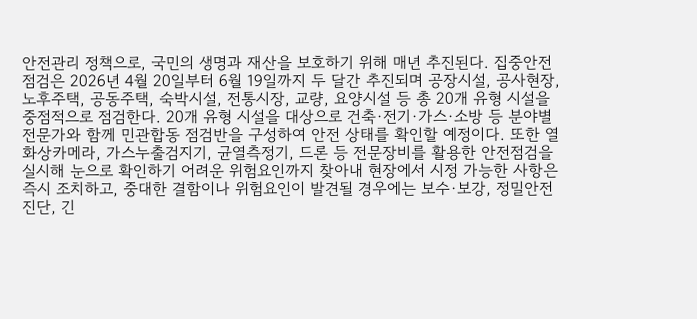안전관리 정책으로, 국민의 생명과 재산을 보호하기 위해 매년 추진된다. 집중안전점검은 2026년 4월 20일부터 6월 19일까지 두 달간 추진되며 공장시설, 공사현장, 노후주택, 공동주택, 숙박시설, 전통시장, 교량, 요양시설 등 총 20개 유형 시설을 중점적으로 점검한다. 20개 유형 시설을 대상으로 건축·전기·가스·소방 등 분야별 전문가와 함께 민관합동 점검반을 구성하여 안전 상태를 확인할 예정이다. 또한 열화상카메라, 가스누출검지기, 균열측정기, 드론 등 전문장비를 활용한 안전점검을 실시해 눈으로 확인하기 어려운 위험요인까지 찾아내 현장에서 시정 가능한 사항은 즉시 조치하고, 중대한 결함이나 위험요인이 발견될 경우에는 보수·보강, 정밀안전진단, 긴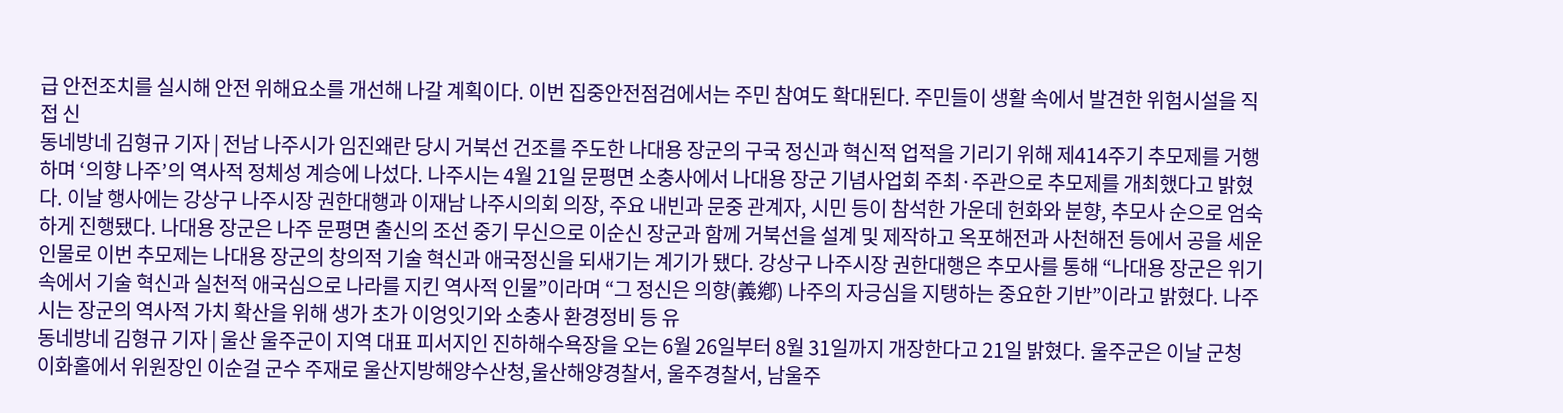급 안전조치를 실시해 안전 위해요소를 개선해 나갈 계획이다. 이번 집중안전점검에서는 주민 참여도 확대된다. 주민들이 생활 속에서 발견한 위험시설을 직접 신
동네방네 김형규 기자 | 전남 나주시가 임진왜란 당시 거북선 건조를 주도한 나대용 장군의 구국 정신과 혁신적 업적을 기리기 위해 제414주기 추모제를 거행하며 ‘의향 나주’의 역사적 정체성 계승에 나섰다. 나주시는 4월 21일 문평면 소충사에서 나대용 장군 기념사업회 주최·주관으로 추모제를 개최했다고 밝혔다. 이날 행사에는 강상구 나주시장 권한대행과 이재남 나주시의회 의장, 주요 내빈과 문중 관계자, 시민 등이 참석한 가운데 헌화와 분향, 추모사 순으로 엄숙하게 진행됐다. 나대용 장군은 나주 문평면 출신의 조선 중기 무신으로 이순신 장군과 함께 거북선을 설계 및 제작하고 옥포해전과 사천해전 등에서 공을 세운 인물로 이번 추모제는 나대용 장군의 창의적 기술 혁신과 애국정신을 되새기는 계기가 됐다. 강상구 나주시장 권한대행은 추모사를 통해 “나대용 장군은 위기 속에서 기술 혁신과 실천적 애국심으로 나라를 지킨 역사적 인물”이라며 “그 정신은 의향(義鄕) 나주의 자긍심을 지탱하는 중요한 기반”이라고 밝혔다. 나주시는 장군의 역사적 가치 확산을 위해 생가 초가 이엉잇기와 소충사 환경정비 등 유
동네방네 김형규 기자 | 울산 울주군이 지역 대표 피서지인 진하해수욕장을 오는 6월 26일부터 8월 31일까지 개장한다고 21일 밝혔다. 울주군은 이날 군청 이화홀에서 위원장인 이순걸 군수 주재로 울산지방해양수산청,울산해양경찰서, 울주경찰서, 남울주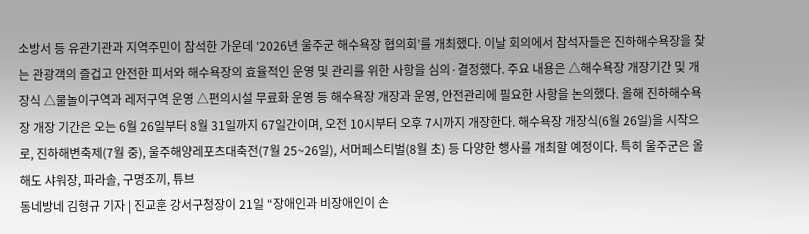소방서 등 유관기관과 지역주민이 참석한 가운데 ‘2026년 울주군 해수욕장 협의회’를 개최했다. 이날 회의에서 참석자들은 진하해수욕장을 찾는 관광객의 즐겁고 안전한 피서와 해수욕장의 효율적인 운영 및 관리를 위한 사항을 심의·결정했다. 주요 내용은 △해수욕장 개장기간 및 개장식 △물놀이구역과 레저구역 운영 △편의시설 무료화 운영 등 해수욕장 개장과 운영, 안전관리에 필요한 사항을 논의했다. 올해 진하해수욕장 개장 기간은 오는 6월 26일부터 8월 31일까지 67일간이며, 오전 10시부터 오후 7시까지 개장한다. 해수욕장 개장식(6월 26일)을 시작으로, 진하해변축제(7월 중), 울주해양레포츠대축전(7월 25~26일), 서머페스티벌(8월 초) 등 다양한 행사를 개최할 예정이다. 특히 울주군은 올해도 샤워장, 파라솔, 구명조끼, 튜브
동네방네 김형규 기자 | 진교훈 강서구청장이 21일 “장애인과 비장애인이 손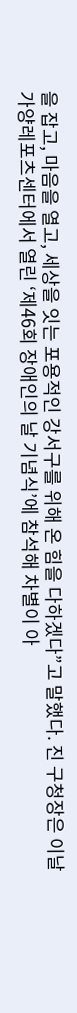을 잡고, 마음을 열고, 세상을 잇는 포용적인 강서구를 위해 온 힘을 다하겠다”고 말했다. 진 구청장은 이날 가양레포츠센터에서 열린 ‘제46회 장애인의 날 기념식’에 참석해 차별이 아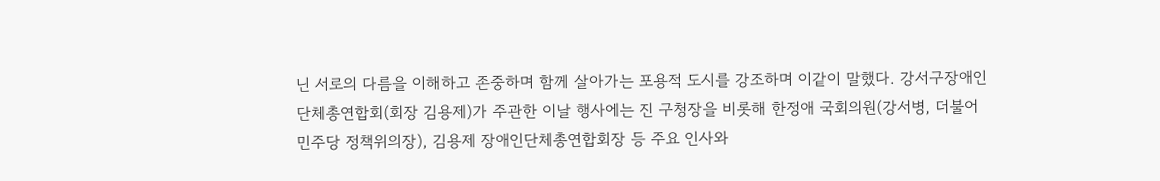닌 서로의 다름을 이해하고 존중하며 함께 살아가는 포용적 도시를 강조하며 이같이 말했다. 강서구장애인단체총연합회(회장 김용제)가 주관한 이날 행사에는 진 구청장을 비롯해 한정애 국회의원(강서병, 더불어민주당 정책위의장), 김용제 장애인단체총연합회장 등 주요 인사와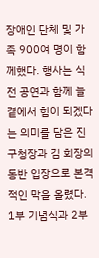장애인 단체 및 가족 900여 명이 함께했다. 행사는 식전 공연과 함께 늘 곁에서 힘이 되겠다는 의미를 담은 진 구청장과 김 회장의 동반 입장으로 본격적인 막을 올렸다. 1부 기념식과 2부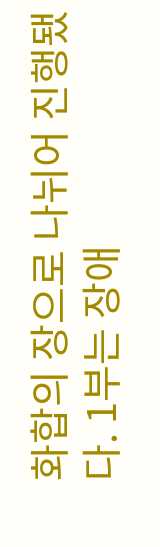화합의 장으로 나뉘어 진행됐다. 1부는 장애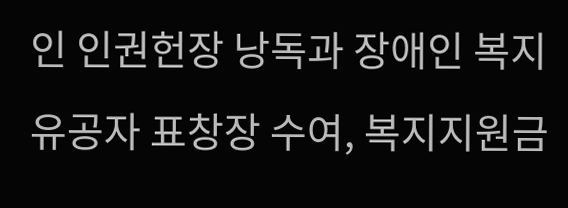인 인권헌장 낭독과 장애인 복지 유공자 표창장 수여, 복지지원금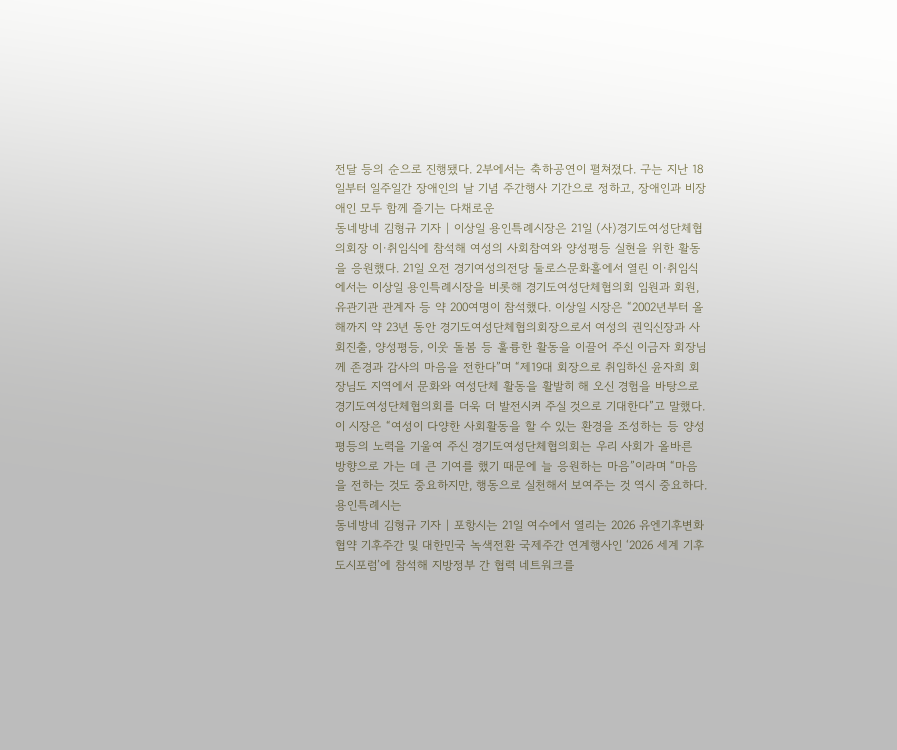전달 등의 순으로 진행됐다. 2부에서는 축하공연이 펼쳐졌다. 구는 지난 18일부터 일주일간 장애인의 날 기념 주간행사 기간으로 정하고, 장애인과 비장애인 모두 함께 즐기는 다채로운
동네방네 김형규 기자 | 이상일 용인특례시장은 21일 (사)경기도여성단체협의회장 이·취임식에 참석해 여성의 사회참여와 양성평등 실현을 위한 활동을 응원했다. 21일 오전 경기여성의전당 둘로스문화홀에서 열린 이·취임식에서는 이상일 용인특례시장을 비롯해 경기도여성단체협의회 임원과 회원, 유관기관 관계자 등 약 200여명이 참석했다. 이상일 시장은 “2002년부터 올해까지 약 23년 동안 경기도여성단체협의회장으로서 여성의 권익신장과 사회진출, 양성평등, 이웃 돌봄 등 훌륭한 활동을 이끌어 주신 이금자 회장님께 존경과 감사의 마음을 전한다”며 “제19대 회장으로 취임하신 윤자희 회장님도 지역에서 문화와 여성단체 활동을 활발히 해 오신 경험을 바탕으로 경기도여성단체협의회를 더욱 더 발전시켜 주실 것으로 기대한다”고 말했다. 이 시장은 “여성이 다양한 사회활동을 할 수 있는 환경을 조성하는 등 양성평등의 노력을 기울여 주신 경기도여성단체협의회는 우리 사회가 올바른 방향으로 가는 데 큰 기여를 했기 때문에 늘 응원하는 마음”이라며 “마음을 전하는 것도 중요하지만, 행동으로 실천해서 보여주는 것 역시 중요하다. 용인특례시는
동네방네 김형규 기자 | 포항시는 21일 여수에서 열리는 2026 유엔기후변화협약 기후주간 및 대한민국 녹색전환 국제주간 연계행사인 ‘2026 세계 기후도시포럼’에 참석해 지방정부 간 협력 네트워크를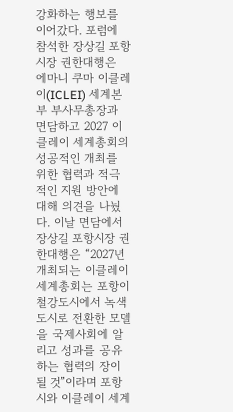강화하는 행보를 이어갔다. 포럼에 참석한 장상길 포항시장 권한대행은 에마니 쿠마 이클레이(ICLEI) 세계본부 부사무총장과 면담하고 2027 이클레이 세계총회의 성공적인 개최를 위한 협력과 적극적인 지원 방안에 대해 의견을 나눴다. 이날 면담에서 장상길 포항시장 권한대행은 “2027년 개최되는 이클레이 세계총회는 포항이 철강도시에서 녹색도시로 전환한 모델을 국제사회에 알리고 성과를 공유하는 협력의 장이 될 것”이라며 포항시와 이클레이 세계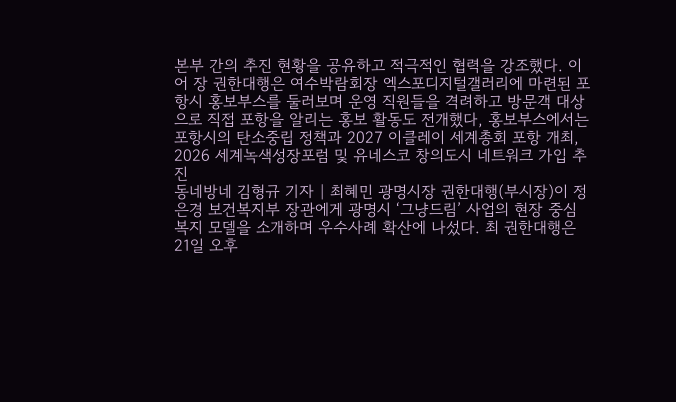본부 간의 추진 현황을 공유하고 적극적인 협력을 강조했다. 이어 장 권한대행은 여수박람회장 엑스포디지털갤러리에 마련된 포항시 홍보부스를 둘러보며 운영 직원들을 격려하고 방문객 대상으로 직접 포항을 알리는 홍보 활동도 전개했다, 홍보부스에서는 포항시의 탄소중립 정책과 2027 이클레이 세계총회 포항 개최, 2026 세계녹색성장포럼 및 유네스코 창의도시 네트워크 가입 추진
동네방네 김형규 기자 | 최혜민 광명시장 권한대행(부시장)이 정은경 보건복지부 장관에게 광명시 ‘그냥드림’ 사업의 현장 중심 복지 모델을 소개하며 우수사례 확산에 나섰다. 최 권한대행은 21일 오후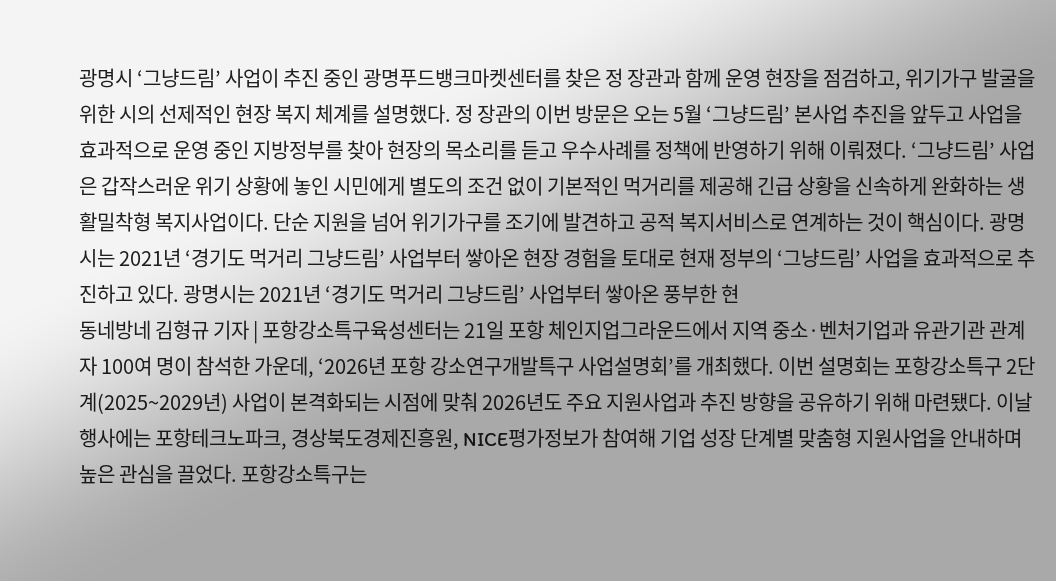광명시 ‘그냥드림’ 사업이 추진 중인 광명푸드뱅크마켓센터를 찾은 정 장관과 함께 운영 현장을 점검하고, 위기가구 발굴을 위한 시의 선제적인 현장 복지 체계를 설명했다. 정 장관의 이번 방문은 오는 5월 ‘그냥드림’ 본사업 추진을 앞두고 사업을 효과적으로 운영 중인 지방정부를 찾아 현장의 목소리를 듣고 우수사례를 정책에 반영하기 위해 이뤄졌다. ‘그냥드림’ 사업은 갑작스러운 위기 상황에 놓인 시민에게 별도의 조건 없이 기본적인 먹거리를 제공해 긴급 상황을 신속하게 완화하는 생활밀착형 복지사업이다. 단순 지원을 넘어 위기가구를 조기에 발견하고 공적 복지서비스로 연계하는 것이 핵심이다. 광명시는 2021년 ‘경기도 먹거리 그냥드림’ 사업부터 쌓아온 현장 경험을 토대로 현재 정부의 ‘그냥드림’ 사업을 효과적으로 추진하고 있다. 광명시는 2021년 ‘경기도 먹거리 그냥드림’ 사업부터 쌓아온 풍부한 현
동네방네 김형규 기자 | 포항강소특구육성센터는 21일 포항 체인지업그라운드에서 지역 중소·벤처기업과 유관기관 관계자 100여 명이 참석한 가운데, ‘2026년 포항 강소연구개발특구 사업설명회’를 개최했다. 이번 설명회는 포항강소특구 2단계(2025~2029년) 사업이 본격화되는 시점에 맞춰 2026년도 주요 지원사업과 추진 방향을 공유하기 위해 마련됐다. 이날 행사에는 포항테크노파크, 경상북도경제진흥원, NICE평가정보가 참여해 기업 성장 단계별 맞춤형 지원사업을 안내하며 높은 관심을 끌었다. 포항강소특구는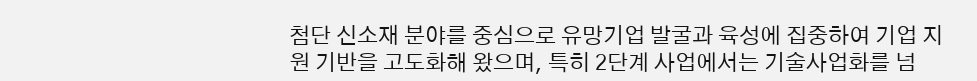첨단 신소재 분야를 중심으로 유망기업 발굴과 육성에 집중하여 기업 지원 기반을 고도화해 왔으며, 특히 2단계 사업에서는 기술사업화를 넘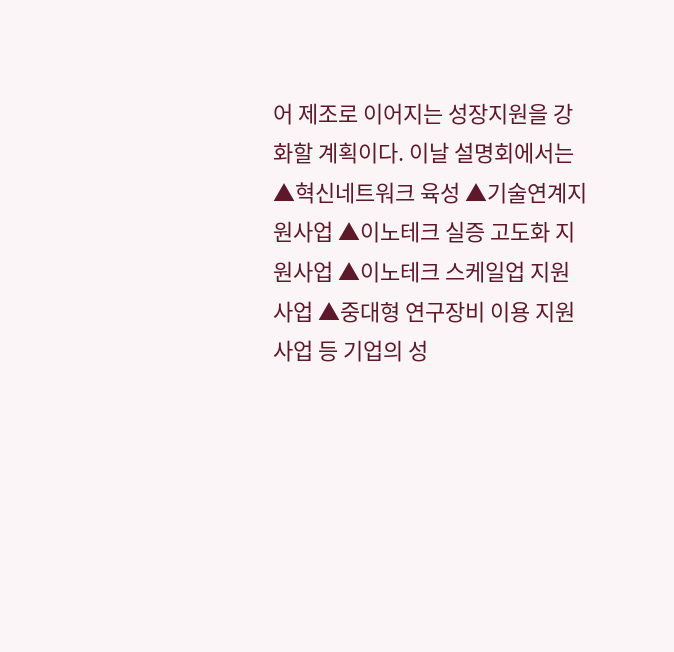어 제조로 이어지는 성장지원을 강화할 계획이다. 이날 설명회에서는 ▲혁신네트워크 육성 ▲기술연계지원사업 ▲이노테크 실증 고도화 지원사업 ▲이노테크 스케일업 지원사업 ▲중대형 연구장비 이용 지원사업 등 기업의 성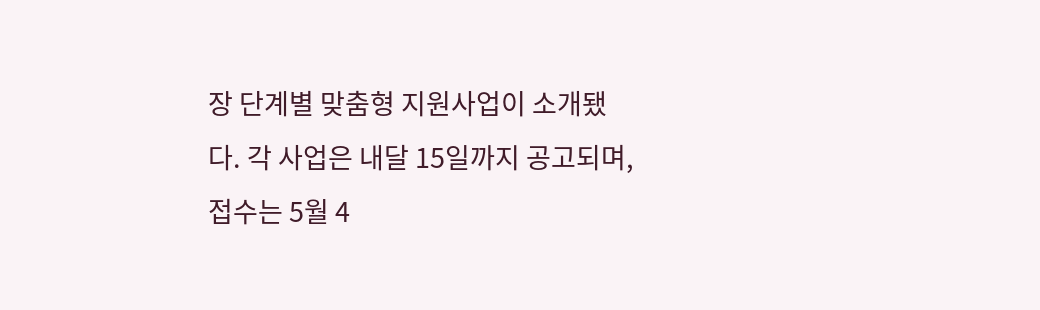장 단계별 맞춤형 지원사업이 소개됐다. 각 사업은 내달 15일까지 공고되며, 접수는 5월 4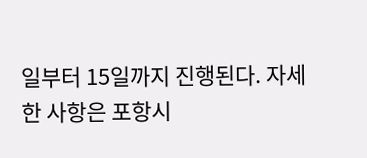일부터 15일까지 진행된다. 자세한 사항은 포항시